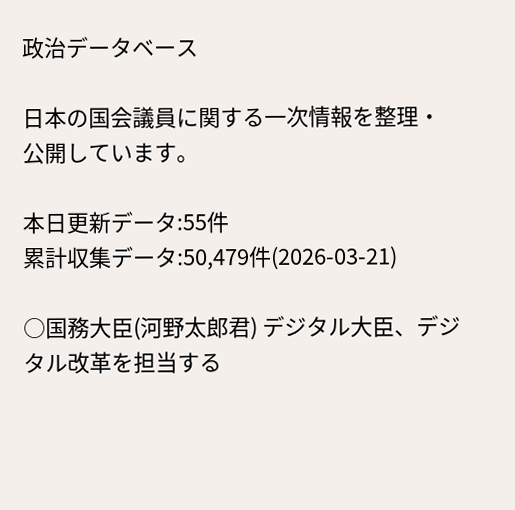政治データベース

日本の国会議員に関する一次情報を整理・公開しています。

本日更新データ:55件
累計収集データ:50,479件(2026-03-21)

○国務大臣(河野太郎君) デジタル大臣、デジタル改革を担当する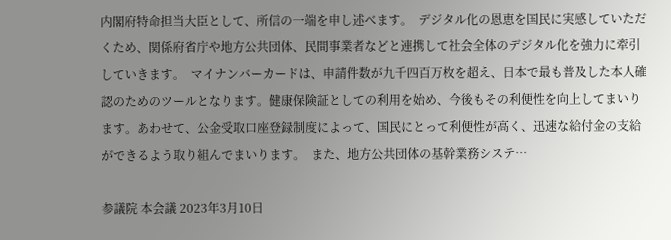内閣府特命担当大臣として、所信の一端を申し述べます。  デジタル化の恩恵を国民に実感していただくため、関係府省庁や地方公共団体、民間事業者などと連携して社会全体のデジタル化を強力に牽引していきます。  マイナンバーカードは、申請件数が九千四百万枚を超え、日本で最も普及した本人確認のためのツールとなります。健康保険証としての利用を始め、今後もその利便性を向上してまいります。あわせて、公金受取口座登録制度によって、国民にとって利便性が高く、迅速な給付金の支給ができるよう取り組んでまいります。  また、地方公共団体の基幹業務システ…

参議院 本会議 2023年3月10日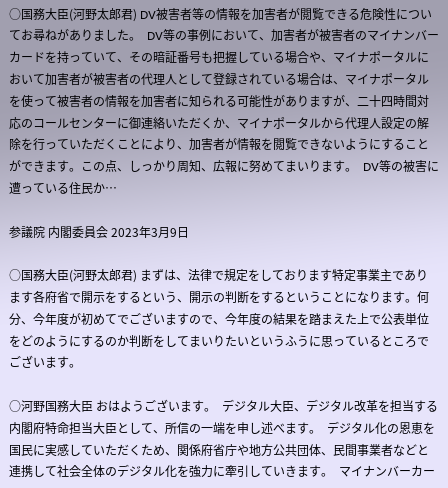○国務大臣(河野太郎君) DV被害者等の情報を加害者が閲覧できる危険性についてお尋ねがありました。  DV等の事例において、加害者が被害者のマイナンバーカードを持っていて、その暗証番号も把握している場合や、マイナポータルにおいて加害者が被害者の代理人として登録されている場合は、マイナポータルを使って被害者の情報を加害者に知られる可能性がありますが、二十四時間対応のコールセンターに御連絡いただくか、マイナポータルから代理人設定の解除を行っていただくことにより、加害者が情報を閲覧できないようにすることができます。この点、しっかり周知、広報に努めてまいります。  DV等の被害に遭っている住民か…

参議院 内閣委員会 2023年3月9日

○国務大臣(河野太郎君) まずは、法律で規定をしております特定事業主であります各府省で開示をするという、開示の判断をするということになります。何分、今年度が初めてでございますので、今年度の結果を踏まえた上で公表単位をどのようにするのか判断をしてまいりたいというふうに思っているところでございます。

○河野国務大臣 おはようございます。  デジタル大臣、デジタル改革を担当する内閣府特命担当大臣として、所信の一端を申し述べます。  デジタル化の恩恵を国民に実感していただくため、関係府省庁や地方公共団体、民間事業者などと連携して社会全体のデジタル化を強力に牽引していきます。  マイナンバーカー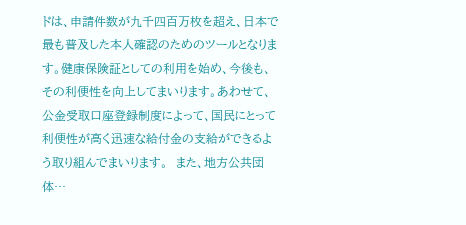ドは、申請件数が九千四百万枚を超え、日本で最も普及した本人確認のためのツールとなります。健康保険証としての利用を始め、今後も、その利便性を向上してまいります。あわせて、公金受取口座登録制度によって、国民にとって利便性が高く迅速な給付金の支給ができるよう取り組んでまいります。  また、地方公共団体…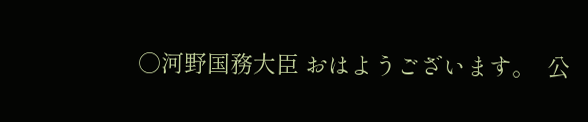○河野国務大臣 おはようございます。  公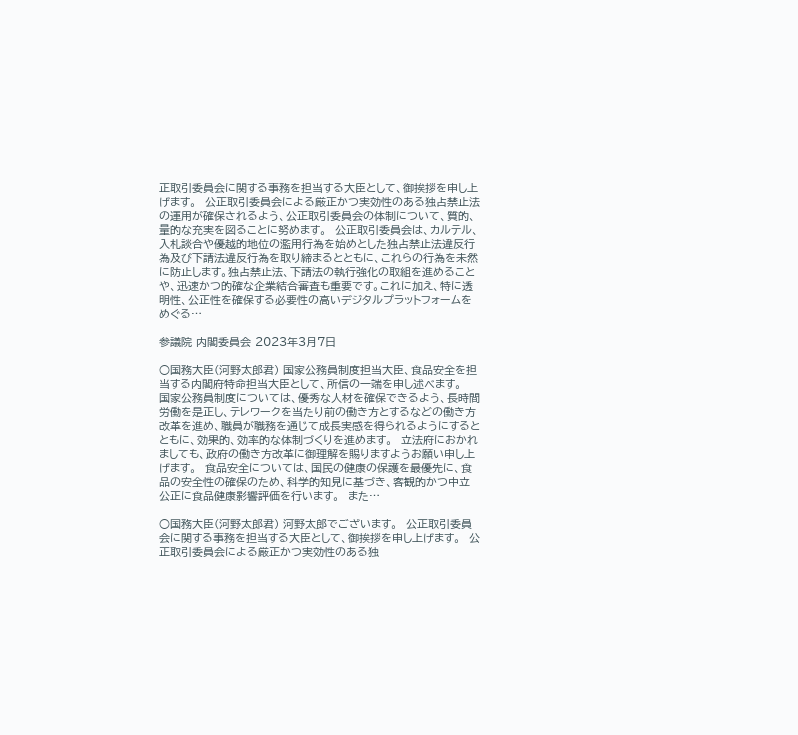正取引委員会に関する事務を担当する大臣として、御挨拶を申し上げます。  公正取引委員会による厳正かつ実効性のある独占禁止法の運用が確保されるよう、公正取引委員会の体制について、質的、量的な充実を図ることに努めます。  公正取引委員会は、カルテル、入札談合や優越的地位の濫用行為を始めとした独占禁止法違反行為及び下請法違反行為を取り締まるとともに、これらの行為を未然に防止します。独占禁止法、下請法の執行強化の取組を進めることや、迅速かつ的確な企業結合審査も重要です。これに加え、特に透明性、公正性を確保する必要性の高いデジタルプラットフォームをめぐる…

参議院 内閣委員会 2023年3月7日

○国務大臣(河野太郎君) 国家公務員制度担当大臣、食品安全を担当する内閣府特命担当大臣として、所信の一端を申し述べます。  国家公務員制度については、優秀な人材を確保できるよう、長時間労働を是正し、テレワークを当たり前の働き方とするなどの働き方改革を進め、職員が職務を通じて成長実感を得られるようにするとともに、効果的、効率的な体制づくりを進めます。  立法府におかれましても、政府の働き方改革に御理解を賜りますようお願い申し上げます。  食品安全については、国民の健康の保護を最優先に、食品の安全性の確保のため、科学的知見に基づき、客観的かつ中立公正に食品健康影響評価を行います。  また…

○国務大臣(河野太郎君) 河野太郎でございます。  公正取引委員会に関する事務を担当する大臣として、御挨拶を申し上げます。  公正取引委員会による厳正かつ実効性のある独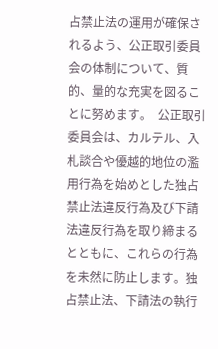占禁止法の運用が確保されるよう、公正取引委員会の体制について、質的、量的な充実を図ることに努めます。  公正取引委員会は、カルテル、入札談合や優越的地位の濫用行為を始めとした独占禁止法違反行為及び下請法違反行為を取り締まるとともに、これらの行為を未然に防止します。独占禁止法、下請法の執行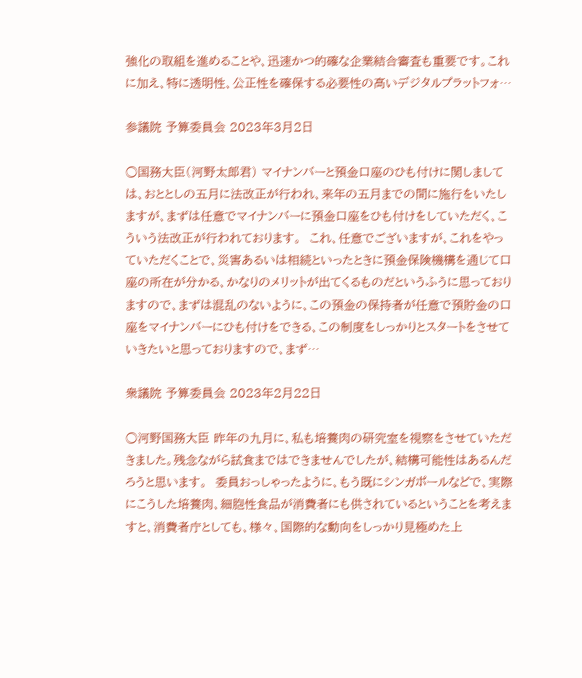強化の取組を進めることや、迅速かつ的確な企業結合審査も重要です。これに加え、特に透明性、公正性を確保する必要性の高いデジタルプラットフォ…

参議院 予算委員会 2023年3月2日

○国務大臣(河野太郎君) マイナンバーと預金口座のひも付けに関しましては、おととしの五月に法改正が行われ、来年の五月までの間に施行をいたしますが、まずは任意でマイナンバーに預金口座をひも付けをしていただく、こういう法改正が行われております。  これ、任意でございますが、これをやっていただくことで、災害あるいは相続といったときに預金保険機構を通じて口座の所在が分かる、かなりのメリットが出てくるものだというふうに思っておりますので、まずは混乱のないように、この預金の保持者が任意で預貯金の口座をマイナンバーにひも付けをできる、この制度をしっかりとスタートをさせていきたいと思っておりますので、まず…

衆議院 予算委員会 2023年2月22日

○河野国務大臣 昨年の九月に、私も培養肉の研究室を視察をさせていただきました。残念ながら試食まではできませんでしたが、結構可能性はあるんだろうと思います。  委員おっしゃったように、もう既にシンガポールなどで、実際にこうした培養肉、細胞性食品が消費者にも供されているということを考えますと、消費者庁としても、様々、国際的な動向をしっかり見極めた上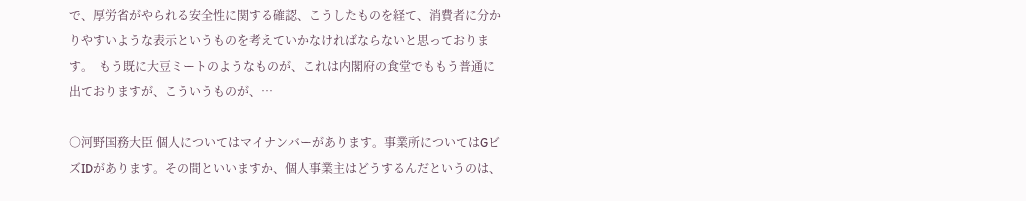で、厚労省がやられる安全性に関する確認、こうしたものを経て、消費者に分かりやすいような表示というものを考えていかなければならないと思っております。  もう既に大豆ミートのようなものが、これは内閣府の食堂でももう普通に出ておりますが、こういうものが、…

○河野国務大臣 個人についてはマイナンバーがあります。事業所についてはGビズIDがあります。その間といいますか、個人事業主はどうするんだというのは、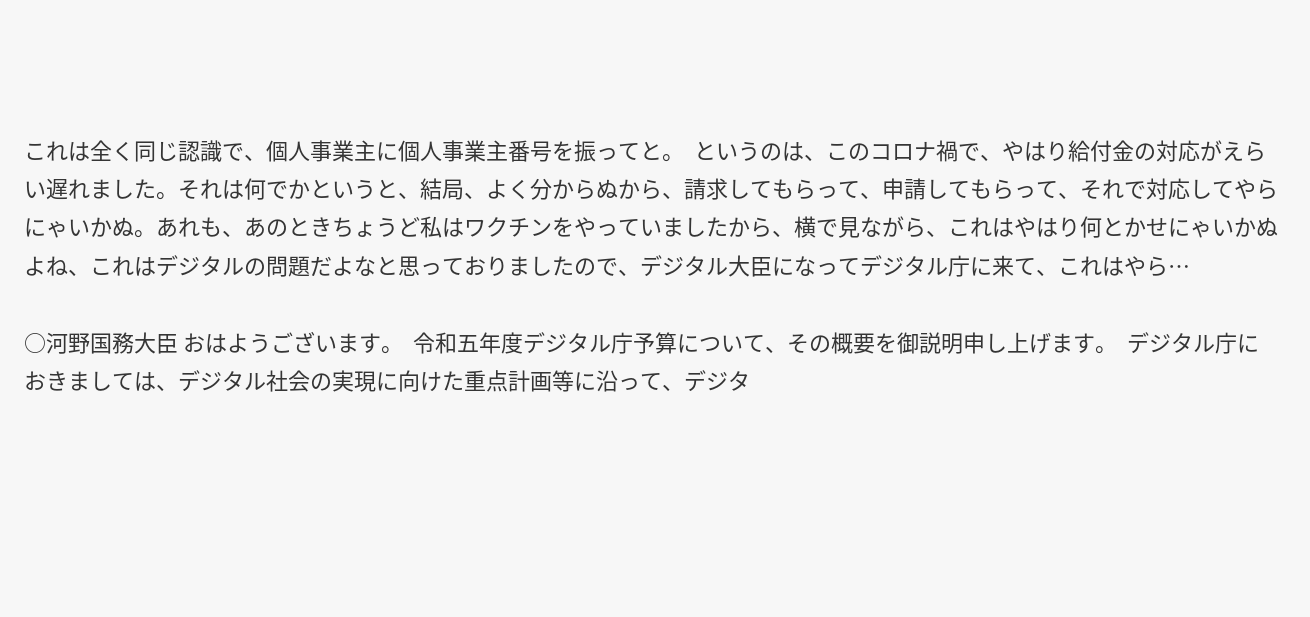これは全く同じ認識で、個人事業主に個人事業主番号を振ってと。  というのは、このコロナ禍で、やはり給付金の対応がえらい遅れました。それは何でかというと、結局、よく分からぬから、請求してもらって、申請してもらって、それで対応してやらにゃいかぬ。あれも、あのときちょうど私はワクチンをやっていましたから、横で見ながら、これはやはり何とかせにゃいかぬよね、これはデジタルの問題だよなと思っておりましたので、デジタル大臣になってデジタル庁に来て、これはやら…

○河野国務大臣 おはようございます。  令和五年度デジタル庁予算について、その概要を御説明申し上げます。  デジタル庁におきましては、デジタル社会の実現に向けた重点計画等に沿って、デジタ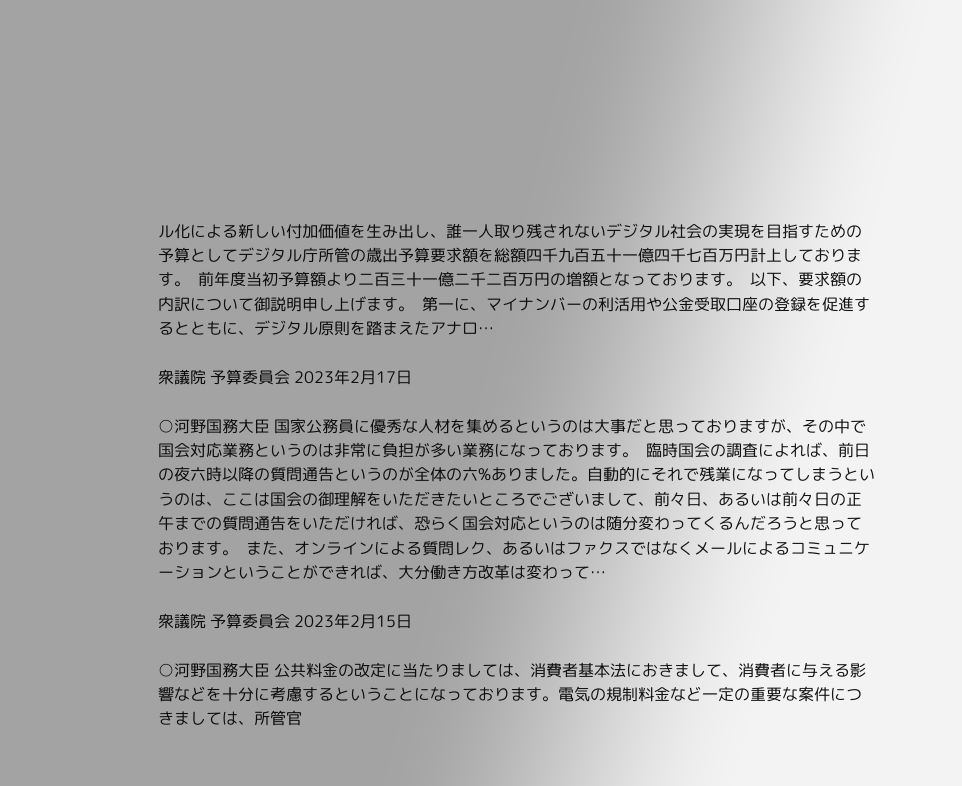ル化による新しい付加価値を生み出し、誰一人取り残されないデジタル社会の実現を目指すための予算としてデジタル庁所管の歳出予算要求額を総額四千九百五十一億四千七百万円計上しております。  前年度当初予算額より二百三十一億二千二百万円の増額となっております。  以下、要求額の内訳について御説明申し上げます。  第一に、マイナンバーの利活用や公金受取口座の登録を促進するとともに、デジタル原則を踏まえたアナロ…

衆議院 予算委員会 2023年2月17日

○河野国務大臣 国家公務員に優秀な人材を集めるというのは大事だと思っておりますが、その中で国会対応業務というのは非常に負担が多い業務になっております。  臨時国会の調査によれば、前日の夜六時以降の質問通告というのが全体の六%ありました。自動的にそれで残業になってしまうというのは、ここは国会の御理解をいただきたいところでございまして、前々日、あるいは前々日の正午までの質問通告をいただければ、恐らく国会対応というのは随分変わってくるんだろうと思っております。  また、オンラインによる質問レク、あるいはファクスではなくメールによるコミュニケーションということができれば、大分働き方改革は変わって…

衆議院 予算委員会 2023年2月15日

○河野国務大臣 公共料金の改定に当たりましては、消費者基本法におきまして、消費者に与える影響などを十分に考慮するということになっております。電気の規制料金など一定の重要な案件につきましては、所管官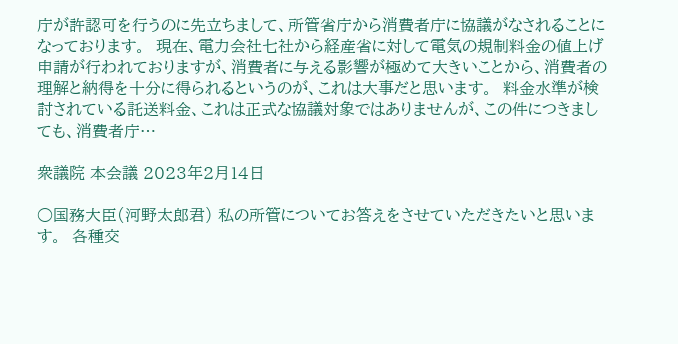庁が許認可を行うのに先立ちまして、所管省庁から消費者庁に協議がなされることになっております。  現在、電力会社七社から経産省に対して電気の規制料金の値上げ申請が行われておりますが、消費者に与える影響が極めて大きいことから、消費者の理解と納得を十分に得られるというのが、これは大事だと思います。  料金水準が検討されている託送料金、これは正式な協議対象ではありませんが、この件につきましても、消費者庁…

衆議院 本会議 2023年2月14日

○国務大臣(河野太郎君) 私の所管についてお答えをさせていただきたいと思います。  各種交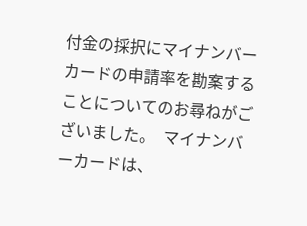付金の採択にマイナンバーカードの申請率を勘案することについてのお尋ねがございました。  マイナンバーカードは、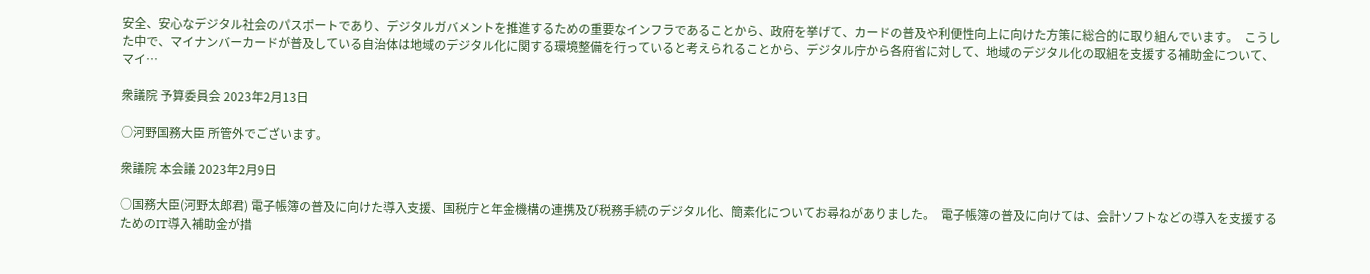安全、安心なデジタル社会のパスポートであり、デジタルガバメントを推進するための重要なインフラであることから、政府を挙げて、カードの普及や利便性向上に向けた方策に総合的に取り組んでいます。  こうした中で、マイナンバーカードが普及している自治体は地域のデジタル化に関する環境整備を行っていると考えられることから、デジタル庁から各府省に対して、地域のデジタル化の取組を支援する補助金について、マイ…

衆議院 予算委員会 2023年2月13日

○河野国務大臣 所管外でございます。

衆議院 本会議 2023年2月9日

○国務大臣(河野太郎君) 電子帳簿の普及に向けた導入支援、国税庁と年金機構の連携及び税務手続のデジタル化、簡素化についてお尋ねがありました。  電子帳簿の普及に向けては、会計ソフトなどの導入を支援するためのIT導入補助金が措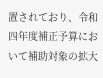置されており、令和四年度補正予算において補助対象の拡大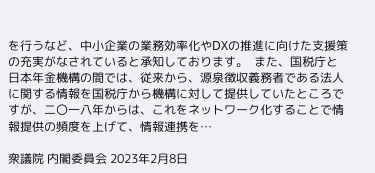を行うなど、中小企業の業務効率化やDXの推進に向けた支援策の充実がなされていると承知しております。  また、国税庁と日本年金機構の間では、従来から、源泉徴収義務者である法人に関する情報を国税庁から機構に対して提供していたところですが、二〇一八年からは、これをネットワーク化することで情報提供の頻度を上げて、情報連携を…

衆議院 内閣委員会 2023年2月8日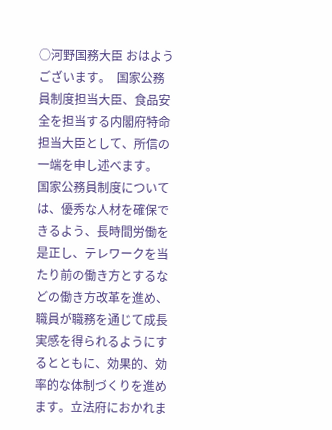○河野国務大臣 おはようございます。  国家公務員制度担当大臣、食品安全を担当する内閣府特命担当大臣として、所信の一端を申し述べます。  国家公務員制度については、優秀な人材を確保できるよう、長時間労働を是正し、テレワークを当たり前の働き方とするなどの働き方改革を進め、職員が職務を通じて成長実感を得られるようにするとともに、効果的、効率的な体制づくりを進めます。立法府におかれま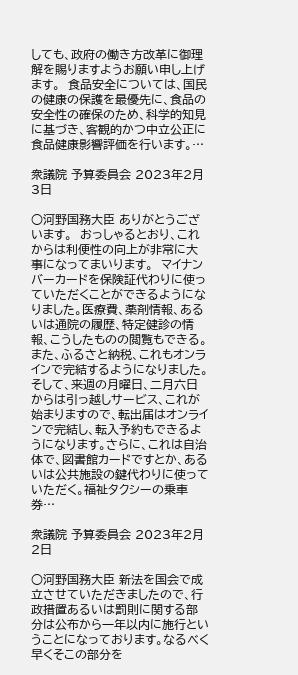しても、政府の働き方改革に御理解を賜りますようお願い申し上げます。  食品安全については、国民の健康の保護を最優先に、食品の安全性の確保のため、科学的知見に基づき、客観的かつ中立公正に食品健康影響評価を行います。…

衆議院 予算委員会 2023年2月3日

○河野国務大臣 ありがとうございます。  おっしゃるとおり、これからは利便性の向上が非常に大事になってまいります。  マイナンバーカードを保険証代わりに使っていただくことができるようになりました。医療費、薬剤情報、あるいは通院の履歴、特定健診の情報、こうしたものの閲覧もできる。  また、ふるさと納税、これもオンラインで完結するようになりました。そして、来週の月曜日、二月六日からは引っ越しサービス、これが始まりますので、転出届はオンラインで完結し、転入予約もできるようになります。さらに、これは自治体で、図書館カードですとか、あるいは公共施設の鍵代わりに使っていただく。福祉タクシーの乗車券…

衆議院 予算委員会 2023年2月2日

○河野国務大臣 新法を国会で成立させていただきましたので、行政措置あるいは罰則に関する部分は公布から一年以内に施行ということになっております。なるべく早くそこの部分を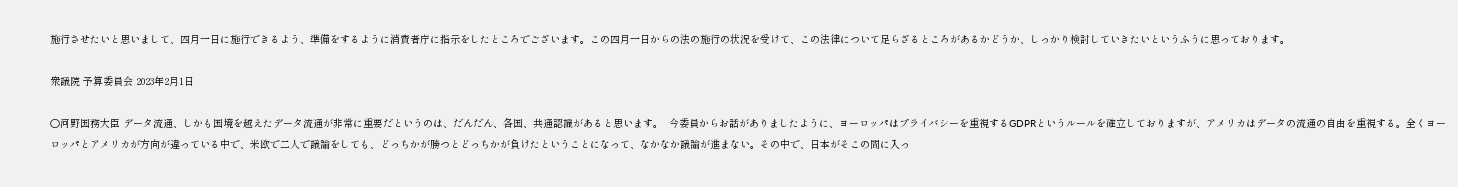施行させたいと思いまして、四月一日に施行できるよう、準備をするように消費者庁に指示をしたところでございます。この四月一日からの法の施行の状況を受けて、この法律について足らざるところがあるかどうか、しっかり検討していきたいというふうに思っております。

衆議院 予算委員会 2023年2月1日

○河野国務大臣 データ流通、しかも国境を越えたデータ流通が非常に重要だというのは、だんだん、各国、共通認識があると思います。  今委員からお話がありましたように、ヨーロッパはプライバシーを重視するGDPRというルールを確立しておりますが、アメリカはデータの流通の自由を重視する。全くヨーロッパとアメリカが方向が違っている中で、米欧で二人で議論をしても、どっちかが勝つとどっちかが負けたということになって、なかなか議論が進まない。その中で、日本がそこの間に入っ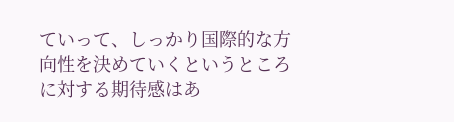ていって、しっかり国際的な方向性を決めていくというところに対する期待感はあ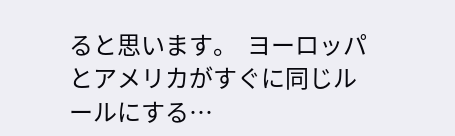ると思います。  ヨーロッパとアメリカがすぐに同じルールにする…